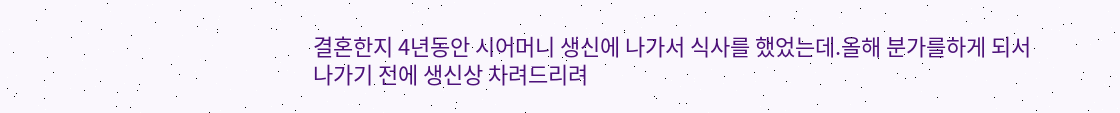결혼한지 4년동안 시어머니 생신에 나가서 식사를 했었는데.올해 분가를하게 되서
나가기 전에 생신상 차려드리려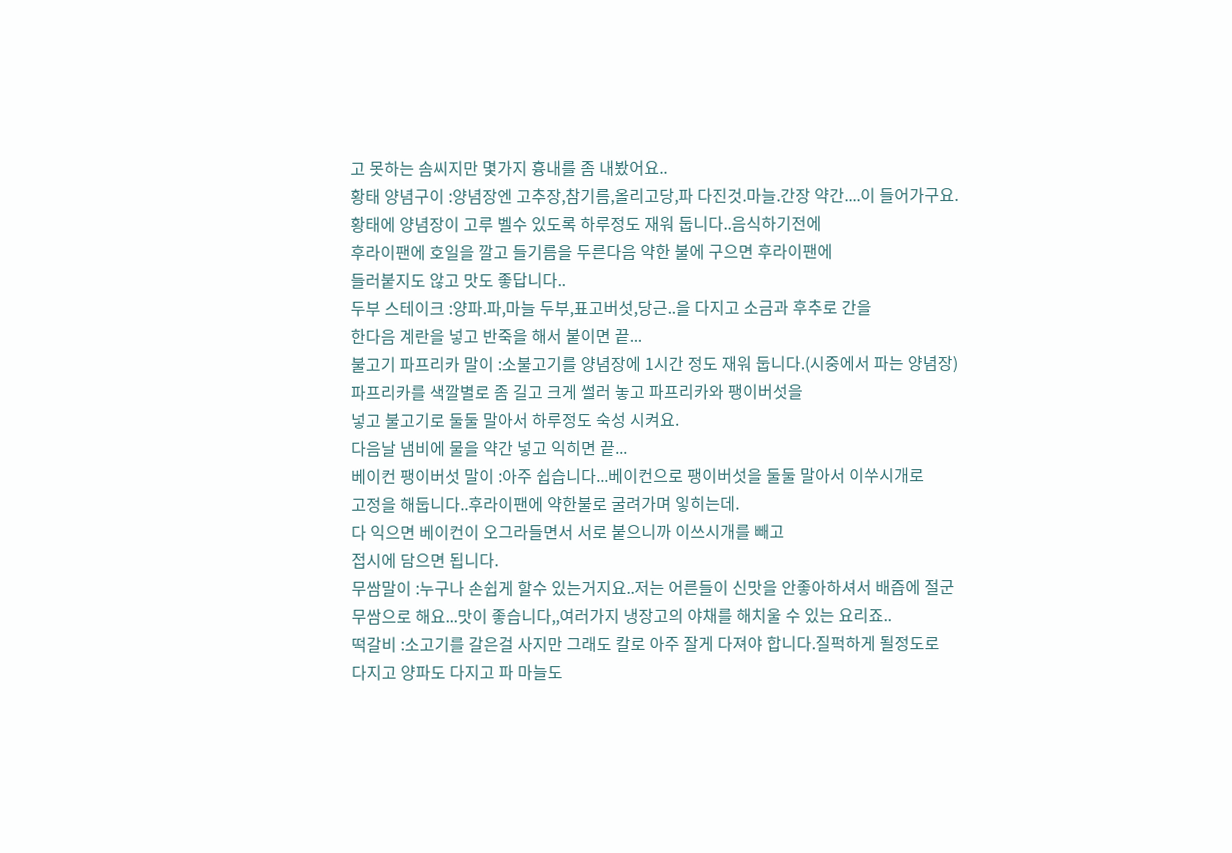고 못하는 솜씨지만 몇가지 흉내를 좀 내봤어요..
황태 양념구이 :양념장엔 고추장,참기름,올리고당,파 다진것.마늘.간장 약간....이 들어가구요.
황태에 양념장이 고루 벨수 있도록 하루정도 재워 둡니다..음식하기전에
후라이팬에 호일을 깔고 들기름을 두른다음 약한 불에 구으면 후라이팬에
들러붙지도 않고 맛도 좋답니다..
두부 스테이크 :양파.파,마늘 두부,표고버섯,당근..을 다지고 소금과 후추로 간을
한다음 계란을 넣고 반죽을 해서 붙이면 끝...
불고기 파프리카 말이 :소불고기를 양념장에 1시간 정도 재워 둡니다.(시중에서 파는 양념장)
파프리카를 색깔별로 좀 길고 크게 썰러 놓고 파프리카와 팽이버섯을
넣고 불고기로 둘둘 말아서 하루정도 숙성 시켜요.
다음날 냄비에 물을 약간 넣고 익히면 끝...
베이컨 팽이버섯 말이 :아주 쉽습니다...베이컨으로 팽이버섯을 둘둘 말아서 이쑤시개로
고정을 해둡니다..후라이팬에 약한불로 굴려가며 잏히는데.
다 익으면 베이컨이 오그라들면서 서로 붙으니까 이쓰시개를 빼고
접시에 담으면 됩니다.
무쌈말이 :누구나 손쉽게 할수 있는거지요..저는 어른들이 신맛을 안좋아하셔서 배즙에 절군
무쌈으로 해요...맛이 좋습니다,,여러가지 냉장고의 야채를 해치울 수 있는 요리죠..
떡갈비 :소고기를 갈은걸 사지만 그래도 칼로 아주 잘게 다져야 합니다.질퍽하게 될정도로
다지고 양파도 다지고 파 마늘도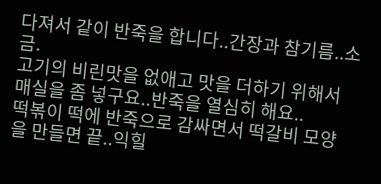다져서 같이 반죽을 합니다..간장과 참기름..소금.
고기의 비린맛을 없애고 맛을 더하기 위해서 매실을 좀 넣구요..반죽을 열심히 해요..
떡볶이 떡에 반죽으로 감싸면서 떡갈비 모양을 만들면 끝..익힐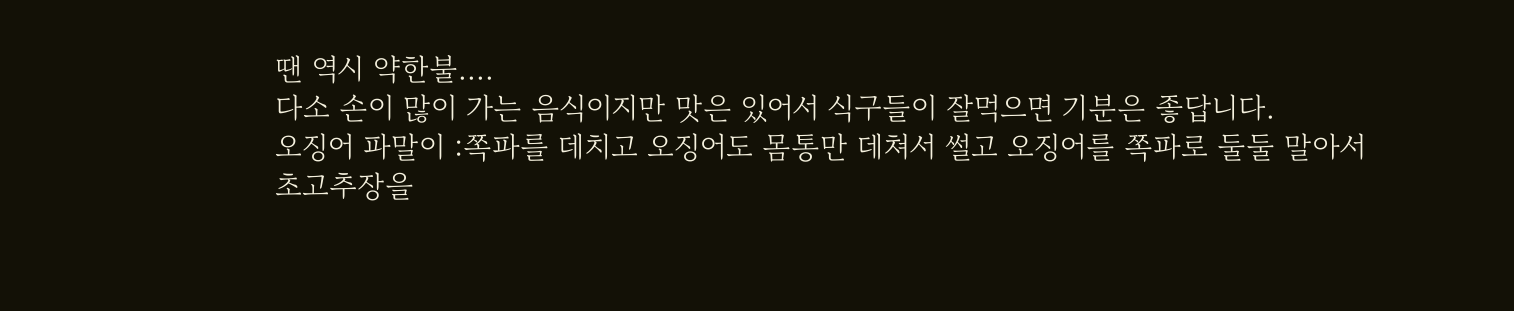땐 역시 약한불....
다소 손이 많이 가는 음식이지만 맛은 있어서 식구들이 잘먹으면 기분은 좋답니다.
오징어 파말이 :쪽파를 데치고 오징어도 몸통만 데쳐서 썰고 오징어를 쪽파로 둘둘 말아서
초고추장을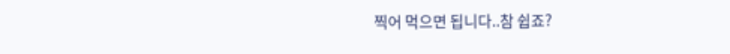찍어 먹으면 됩니다..참 쉽죠?